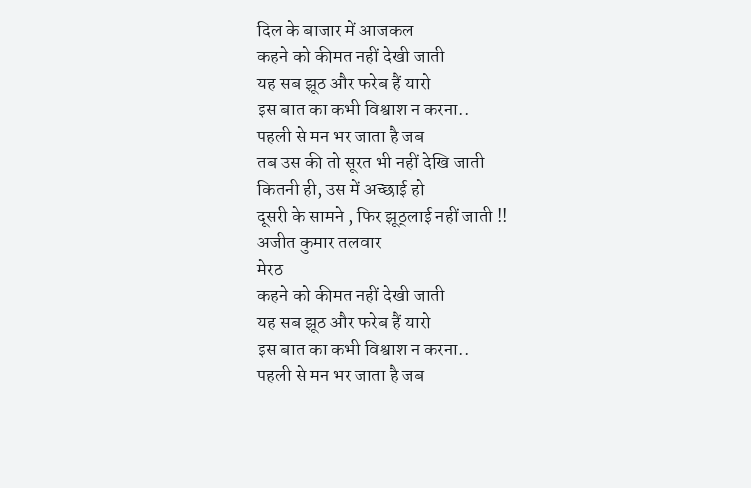दिल के बाजार में आजकल
कहने को कीमत नहीं देखी जाती
यह सब झूठ और फरेब हैं यारो
इस बात का कभी विश्वाश न करना..
पहली से मन भर जाता है जब
तब उस की तो सूरत भी नहीं देखि जाती
कितनी ही, उस में अच्छाई हो
दूसरी के सामने , फिर झूठ्लाई नहीं जाती !!
अजीत कुमार तलवार
मेरठ
कहने को कीमत नहीं देखी जाती
यह सब झूठ और फरेब हैं यारो
इस बात का कभी विश्वाश न करना..
पहली से मन भर जाता है जब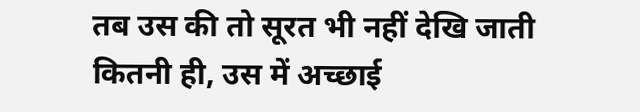तब उस की तो सूरत भी नहीं देखि जाती
कितनी ही, उस में अच्छाई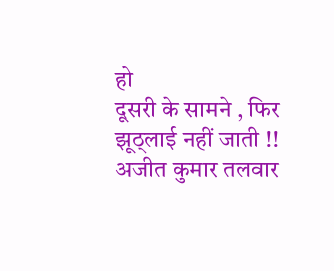हो
दूसरी के सामने , फिर झूठ्लाई नहीं जाती !!
अजीत कुमार तलवार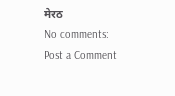मेरठ
No comments:
Post a Comment